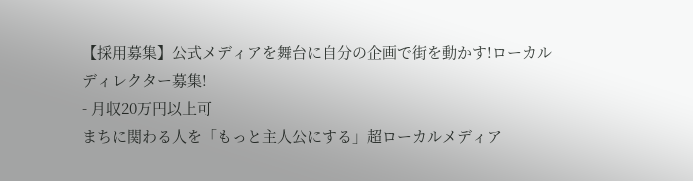【採用募集】公式メディアを舞台に自分の企画で街を動かす!ローカルディレクター募集!
- 月収20万円以上可
まちに関わる人を「もっと主人公にする」超ローカルメディア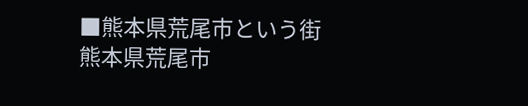■熊本県荒尾市という街
熊本県荒尾市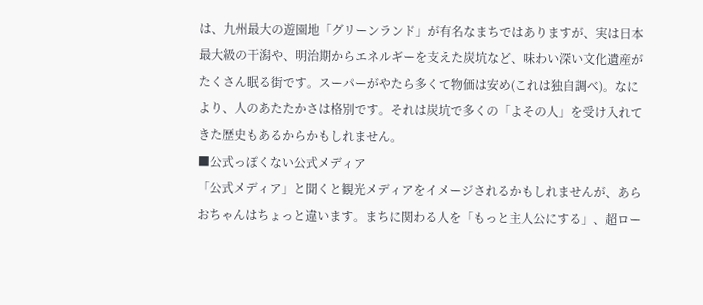は、九州最大の遊園地「グリーンランド」が有名なまちではありますが、実は日本最大級の干潟や、明治期からエネルギーを支えた炭坑など、味わい深い文化遺産がたくさん眠る街です。スーパーがやたら多くて物価は安め(これは独自調べ)。なにより、人のあたたかさは格別です。それは炭坑で多くの「よその人」を受け入れてきた歴史もあるからかもしれません。
■公式っぽくない公式メディア
「公式メディア」と聞くと観光メディアをイメージされるかもしれませんが、あらおちゃんはちょっと違います。まちに関わる人を「もっと主人公にする」、超ロー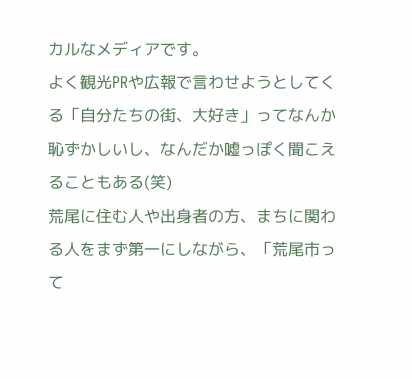カルなメディアです。
よく観光PRや広報で言わせようとしてくる「自分たちの街、大好き」ってなんか恥ずかしいし、なんだか嘘っぽく聞こえることもある(笑)
荒尾に住む人や出身者の方、まちに関わる人をまず第一にしながら、「荒尾市って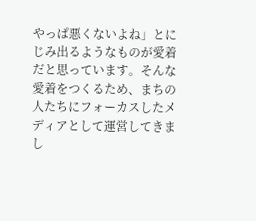やっぱ悪くないよね」とにじみ出るようなものが愛着だと思っています。そんな愛着をつくるため、まちの人たちにフォーカスしたメディアとして運営してきまし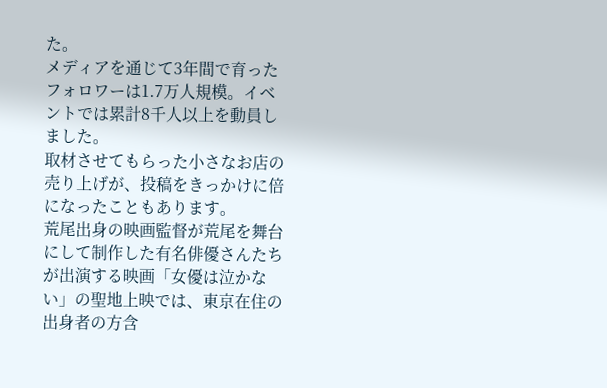た。
メディアを通じて3年間で育ったフォロワーは1.7万人規模。イベントでは累計8千人以上を動員しました。
取材させてもらった小さなお店の売り上げが、投稿をきっかけに倍になったこともあります。
荒尾出身の映画監督が荒尾を舞台にして制作した有名俳優さんたちが出演する映画「女優は泣かない」の聖地上映では、東京在住の出身者の方含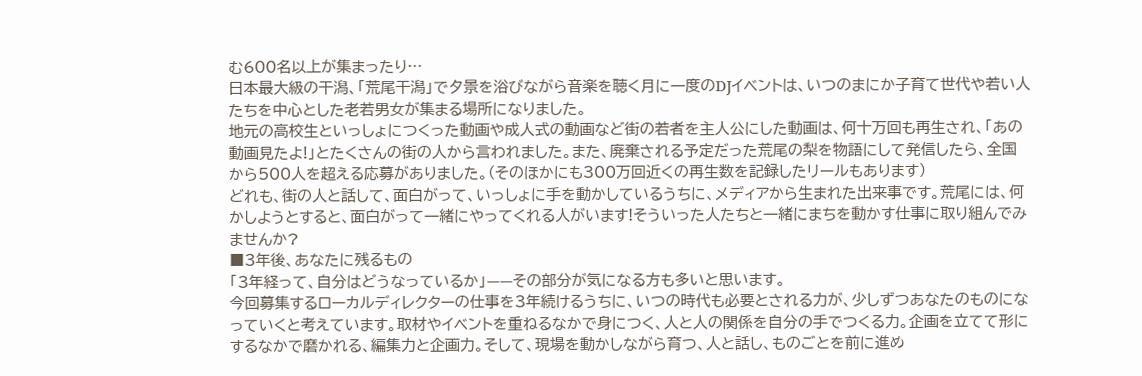む600名以上が集まったり…
日本最大級の干潟、「荒尾干潟」で夕景を浴びながら音楽を聴く月に一度のDJイベントは、いつのまにか子育て世代や若い人たちを中心とした老若男女が集まる場所になりました。
地元の高校生といっしょにつくった動画や成人式の動画など街の若者を主人公にした動画は、何十万回も再生され、「あの動画見たよ!」とたくさんの街の人から言われました。また、廃棄される予定だった荒尾の梨を物語にして発信したら、全国から500人を超える応募がありました。(そのほかにも300万回近くの再生数を記録したリールもあります)
どれも、街の人と話して、面白がって、いっしょに手を動かしているうちに、メディアから生まれた出来事です。荒尾には、何かしようとすると、面白がって一緒にやってくれる人がいます!そういった人たちと一緒にまちを動かす仕事に取り組んでみませんか?
■3年後、あなたに残るもの
「3年経って、自分はどうなっているか」——その部分が気になる方も多いと思います。
今回募集するローカルディレクターの仕事を3年続けるうちに、いつの時代も必要とされる力が、少しずつあなたのものになっていくと考えています。取材やイベントを重ねるなかで身につく、人と人の関係を自分の手でつくる力。企画を立てて形にするなかで磨かれる、編集力と企画力。そして、現場を動かしながら育つ、人と話し、ものごとを前に進め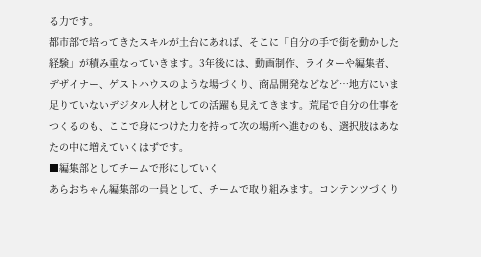る力です。
都市部で培ってきたスキルが土台にあれば、そこに「自分の手で街を動かした経験」が積み重なっていきます。3年後には、動画制作、ライターや編集者、デザイナー、ゲストハウスのような場づくり、商品開発などなど…地方にいま足りていないデジタル人材としての活躍も見えてきます。荒尾で自分の仕事をつくるのも、ここで身につけた力を持って次の場所へ進むのも、選択肢はあなたの中に増えていくはずです。
■編集部としてチームで形にしていく
あらおちゃん編集部の一員として、チームで取り組みます。コンテンツづくり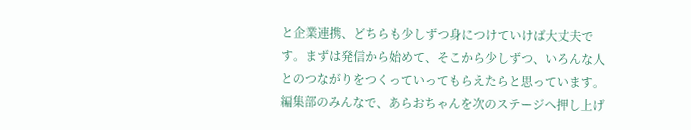と企業連携、どちらも少しずつ身につけていけば大丈夫です。まずは発信から始めて、そこから少しずつ、いろんな人とのつながりをつくっていってもらえたらと思っています。編集部のみんなで、あらおちゃんを次のステージへ押し上げ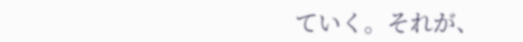ていく。それが、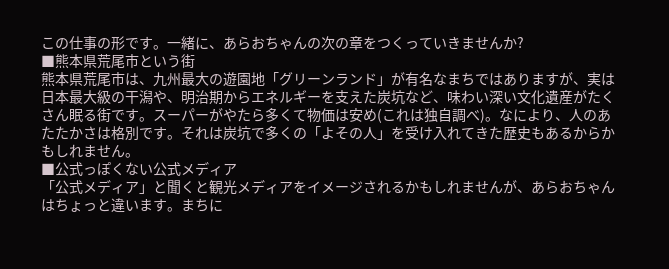この仕事の形です。一緒に、あらおちゃんの次の章をつくっていきませんか?
■熊本県荒尾市という街
熊本県荒尾市は、九州最大の遊園地「グリーンランド」が有名なまちではありますが、実は日本最大級の干潟や、明治期からエネルギーを支えた炭坑など、味わい深い文化遺産がたくさん眠る街です。スーパーがやたら多くて物価は安め(これは独自調べ)。なにより、人のあたたかさは格別です。それは炭坑で多くの「よその人」を受け入れてきた歴史もあるからかもしれません。
■公式っぽくない公式メディア
「公式メディア」と聞くと観光メディアをイメージされるかもしれませんが、あらおちゃんはちょっと違います。まちに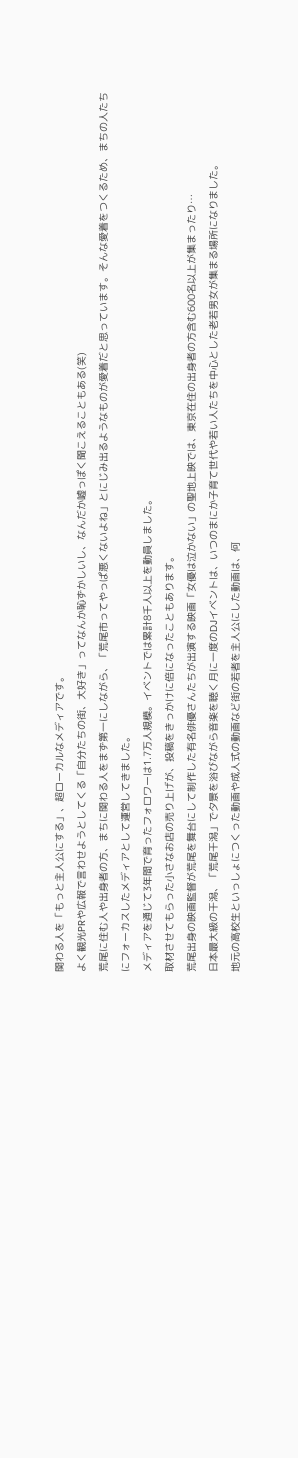関わる人を「もっと主人公にする」、超ローカルなメディアです。
よく観光PRや広報で言わせようとしてくる「自分たちの街、大好き」ってなんか恥ずかしいし、なんだか嘘っぽく聞こえることもある(笑)
荒尾に住む人や出身者の方、まちに関わる人をまず第一にしながら、「荒尾市ってやっぱ悪くないよね」とにじみ出るようなものが愛着だと思っています。そんな愛着をつくるため、まちの人たちにフォーカスしたメディアとして運営してきました。
メディアを通じて3年間で育ったフォロワーは1.7万人規模。イベントでは累計8千人以上を動員しました。
取材させてもらった小さなお店の売り上げが、投稿をきっかけに倍になったこともあります。
荒尾出身の映画監督が荒尾を舞台にして制作した有名俳優さんたちが出演する映画「女優は泣かない」の聖地上映では、東京在住の出身者の方含む600名以上が集まったり…
日本最大級の干潟、「荒尾干潟」で夕景を浴びながら音楽を聴く月に一度のDJイベントは、いつのまにか子育て世代や若い人たちを中心とした老若男女が集まる場所になりました。
地元の高校生といっしょにつくった動画や成人式の動画など街の若者を主人公にした動画は、何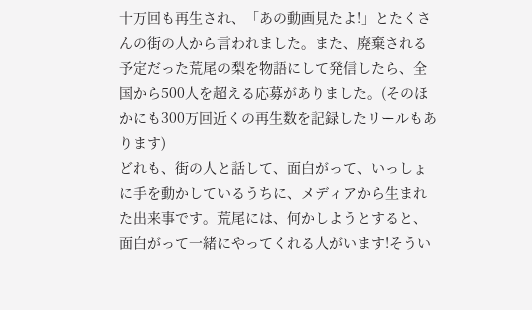十万回も再生され、「あの動画見たよ!」とたくさんの街の人から言われました。また、廃棄される予定だった荒尾の梨を物語にして発信したら、全国から500人を超える応募がありました。(そのほかにも300万回近くの再生数を記録したリールもあります)
どれも、街の人と話して、面白がって、いっしょに手を動かしているうちに、メディアから生まれた出来事です。荒尾には、何かしようとすると、面白がって一緒にやってくれる人がいます!そうい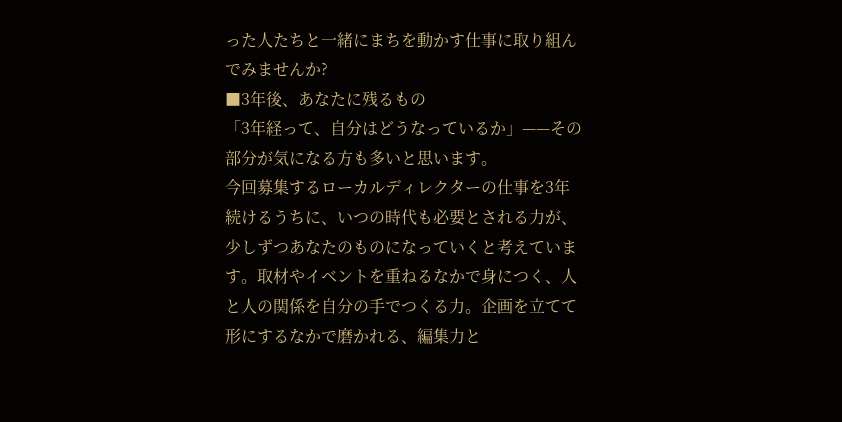った人たちと一緒にまちを動かす仕事に取り組んでみませんか?
■3年後、あなたに残るもの
「3年経って、自分はどうなっているか」——その部分が気になる方も多いと思います。
今回募集するローカルディレクターの仕事を3年続けるうちに、いつの時代も必要とされる力が、少しずつあなたのものになっていくと考えています。取材やイベントを重ねるなかで身につく、人と人の関係を自分の手でつくる力。企画を立てて形にするなかで磨かれる、編集力と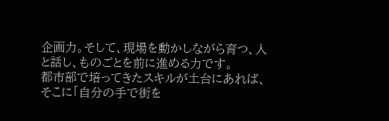企画力。そして、現場を動かしながら育つ、人と話し、ものごとを前に進める力です。
都市部で培ってきたスキルが土台にあれば、そこに「自分の手で街を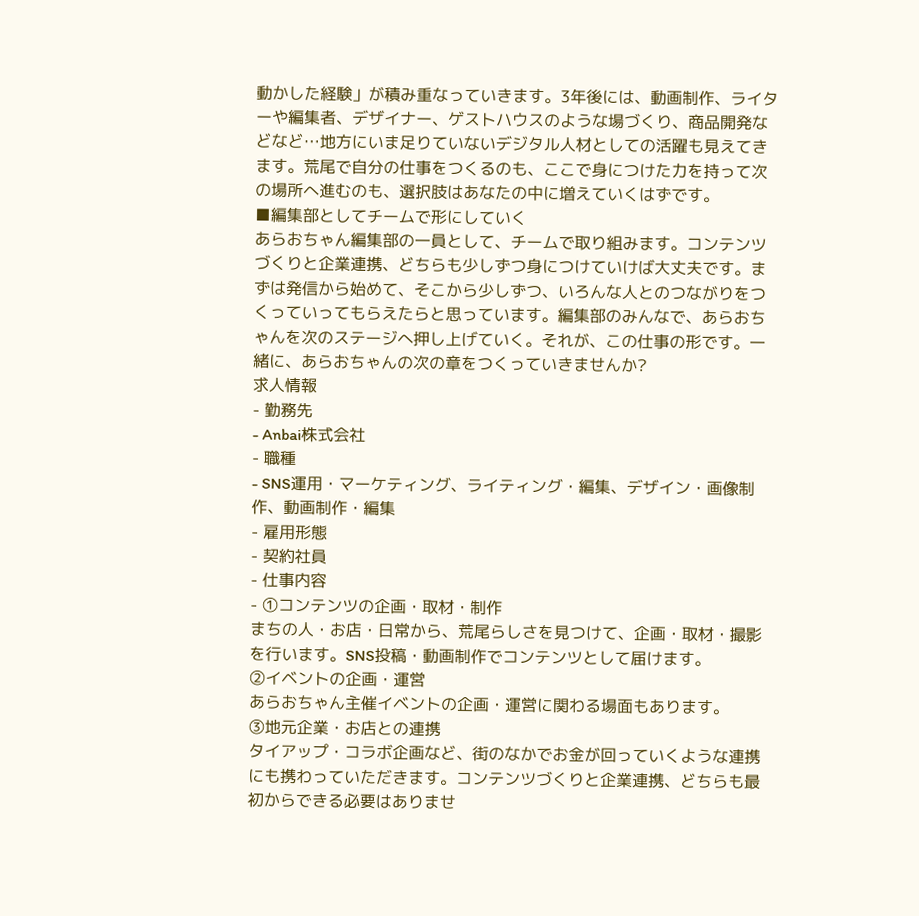動かした経験」が積み重なっていきます。3年後には、動画制作、ライターや編集者、デザイナー、ゲストハウスのような場づくり、商品開発などなど…地方にいま足りていないデジタル人材としての活躍も見えてきます。荒尾で自分の仕事をつくるのも、ここで身につけた力を持って次の場所へ進むのも、選択肢はあなたの中に増えていくはずです。
■編集部としてチームで形にしていく
あらおちゃん編集部の一員として、チームで取り組みます。コンテンツづくりと企業連携、どちらも少しずつ身につけていけば大丈夫です。まずは発信から始めて、そこから少しずつ、いろんな人とのつながりをつくっていってもらえたらと思っています。編集部のみんなで、あらおちゃんを次のステージへ押し上げていく。それが、この仕事の形です。一緒に、あらおちゃんの次の章をつくっていきませんか?
求人情報
- 勤務先
- Anbai株式会社
- 職種
- SNS運用・マーケティング、ライティング・編集、デザイン・画像制作、動画制作・編集
- 雇用形態
- 契約社員
- 仕事内容
- ①コンテンツの企画・取材・制作
まちの人・お店・日常から、荒尾らしさを見つけて、企画・取材・撮影を行います。SNS投稿・動画制作でコンテンツとして届けます。
②イベントの企画・運営
あらおちゃん主催イベントの企画・運営に関わる場面もあります。
③地元企業・お店との連携
タイアップ・コラボ企画など、街のなかでお金が回っていくような連携にも携わっていただきます。コンテンツづくりと企業連携、どちらも最初からできる必要はありませ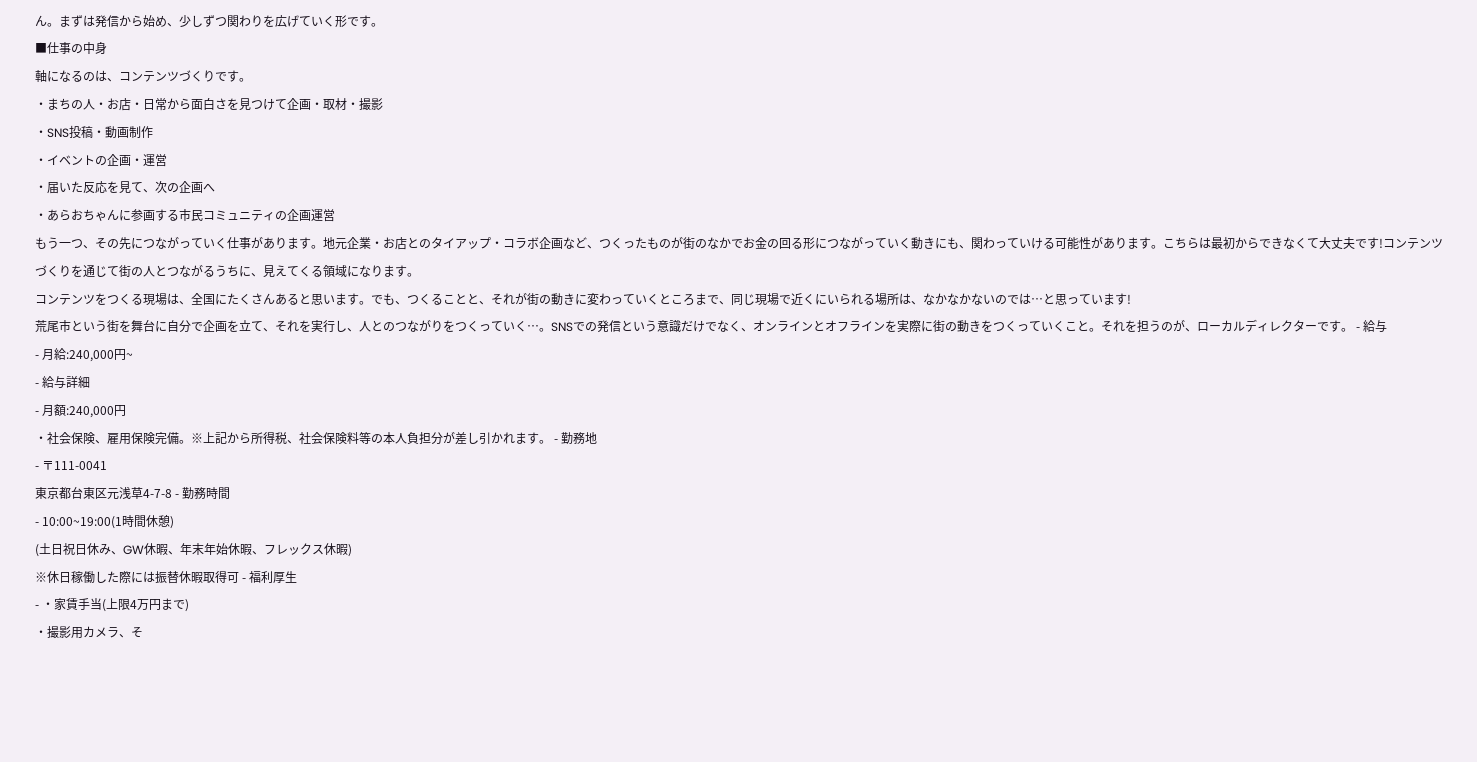ん。まずは発信から始め、少しずつ関わりを広げていく形です。
■仕事の中身
軸になるのは、コンテンツづくりです。
・まちの人・お店・日常から面白さを見つけて企画・取材・撮影
・SNS投稿・動画制作
・イベントの企画・運営
・届いた反応を見て、次の企画へ
・あらおちゃんに参画する市民コミュニティの企画運営
もう一つ、その先につながっていく仕事があります。地元企業・お店とのタイアップ・コラボ企画など、つくったものが街のなかでお金の回る形につながっていく動きにも、関わっていける可能性があります。こちらは最初からできなくて大丈夫です!コンテンツづくりを通じて街の人とつながるうちに、見えてくる領域になります。
コンテンツをつくる現場は、全国にたくさんあると思います。でも、つくることと、それが街の動きに変わっていくところまで、同じ現場で近くにいられる場所は、なかなかないのでは…と思っています!
荒尾市という街を舞台に自分で企画を立て、それを実行し、人とのつながりをつくっていく…。SNSでの発信という意識だけでなく、オンラインとオフラインを実際に街の動きをつくっていくこと。それを担うのが、ローカルディレクターです。 - 給与
- 月給:240,000円~
- 給与詳細
- 月額:240,000円
・社会保険、雇用保険完備。※上記から所得税、社会保険料等の本人負担分が差し引かれます。 - 勤務地
- 〒111-0041
東京都台東区元浅草4-7-8 - 勤務時間
- 10:00~19:00(1時間休憩)
(土日祝日休み、GW休暇、年末年始休暇、フレックス休暇)
※休日稼働した際には振替休暇取得可 - 福利厚生
- ・家賃手当(上限4万円まで)
・撮影用カメラ、そ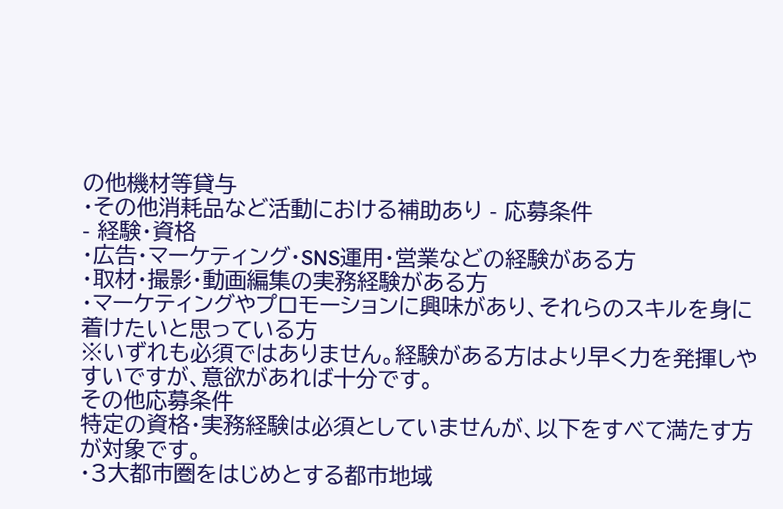の他機材等貸与
・その他消耗品など活動における補助あり - 応募条件
- 経験・資格
・広告・マーケティング・SNS運用・営業などの経験がある方
・取材・撮影・動画編集の実務経験がある方
・マーケティングやプロモーションに興味があり、それらのスキルを身に着けたいと思っている方
※いずれも必須ではありません。経験がある方はより早く力を発揮しやすいですが、意欲があれば十分です。
その他応募条件
特定の資格・実務経験は必須としていませんが、以下をすべて満たす方が対象です。
・3大都市圏をはじめとする都市地域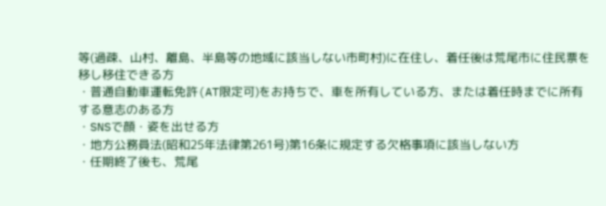等(過疎、山村、離島、半島等の地域に該当しない市町村)に在住し、着任後は荒尾市に住民票を移し移住できる方
・普通自動車運転免許(AT限定可)をお持ちで、車を所有している方、または着任時までに所有する意志のある方
・SNSで顔・姿を出せる方
・地方公務員法(昭和25年法律第261号)第16条に規定する欠格事項に該当しない方
・任期終了後も、荒尾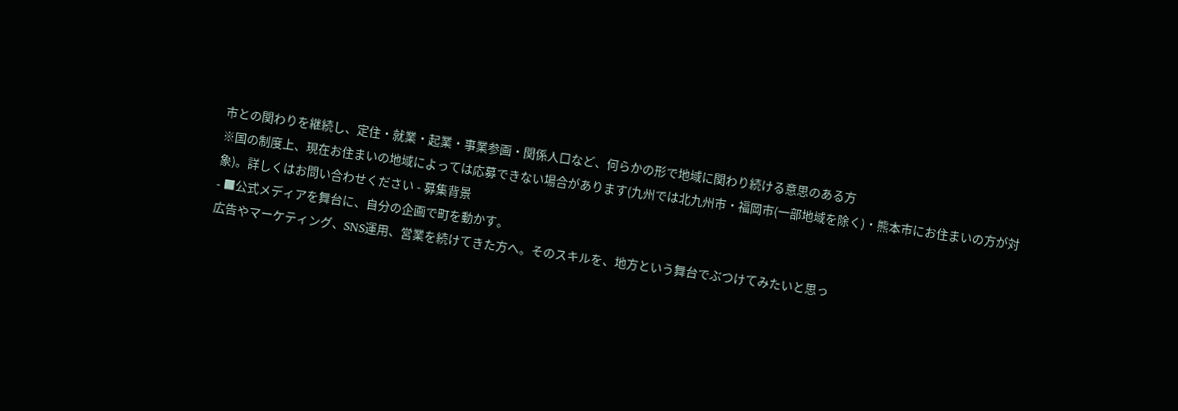市との関わりを継続し、定住・就業・起業・事業参画・関係人口など、何らかの形で地域に関わり続ける意思のある方
※国の制度上、現在お住まいの地域によっては応募できない場合があります(九州では北九州市・福岡市(一部地域を除く)・熊本市にお住まいの方が対象)。詳しくはお問い合わせください - 募集背景
- ■公式メディアを舞台に、自分の企画で町を動かす。
広告やマーケティング、SNS運用、営業を続けてきた方へ。そのスキルを、地方という舞台でぶつけてみたいと思っ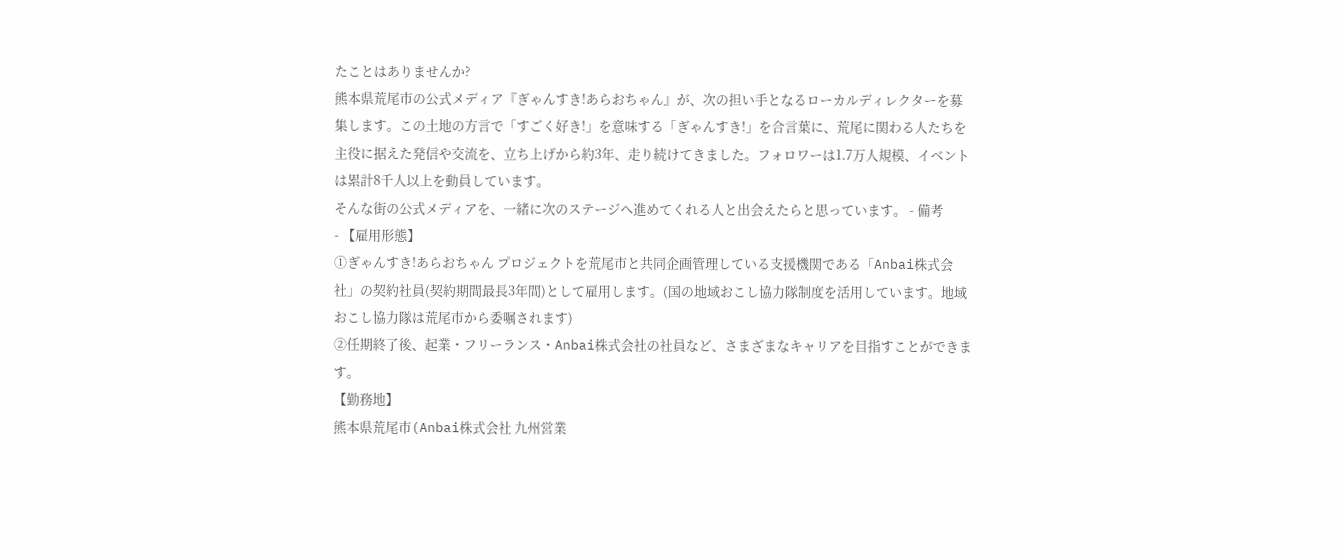たことはありませんか?
熊本県荒尾市の公式メディア『ぎゃんすき!あらおちゃん』が、次の担い手となるローカルディレクターを募集します。この土地の方言で「すごく好き!」を意味する「ぎゃんすき!」を合言葉に、荒尾に関わる人たちを主役に据えた発信や交流を、立ち上げから約3年、走り続けてきました。フォロワーは1.7万人規模、イベントは累計8千人以上を動員しています。
そんな街の公式メディアを、一緒に次のステージへ進めてくれる人と出会えたらと思っています。 - 備考
- 【雇用形態】
①ぎゃんすき!あらおちゃん プロジェクトを荒尾市と共同企画管理している支援機関である「Anbai株式会社」の契約社員(契約期間最長3年間)として雇用します。(国の地域おこし協力隊制度を活用しています。地域おこし協力隊は荒尾市から委嘱されます)
②任期終了後、起業・フリーランス・Anbai株式会社の社員など、さまざまなキャリアを目指すことができます。
【勤務地】
熊本県荒尾市(Anbai株式会社 九州営業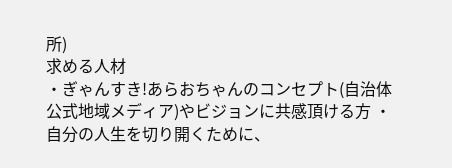所)
求める人材
・ぎゃんすき!あらおちゃんのコンセプト(自治体公式地域メディア)やビジョンに共感頂ける方 ・自分の人生を切り開くために、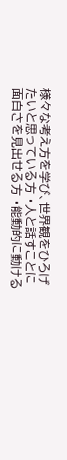様々な考え方を学び、世界観をひろげたいと思っている方 ・人と話すことに面白さを見出せる方 ・能動的に動ける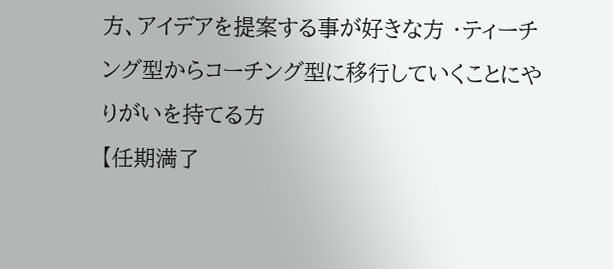方、アイデアを提案する事が好きな方 ・ティーチング型からコーチング型に移行していくことにやりがいを持てる方
【任期満了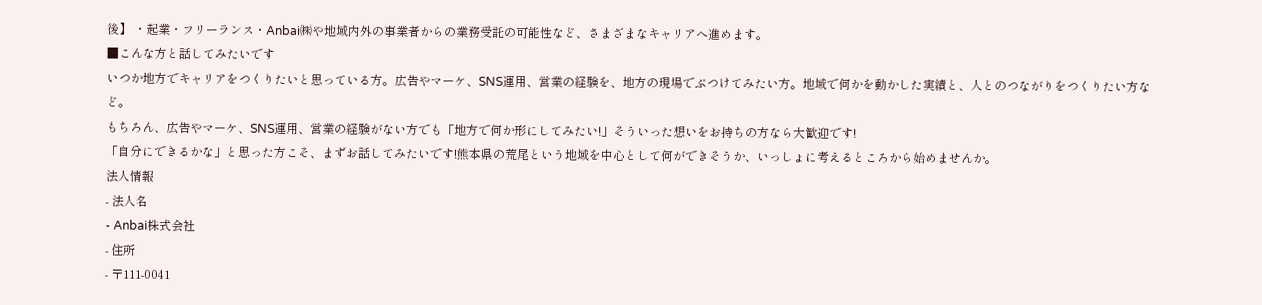後】 ・起業・フリーランス・Anbai㈱や地域内外の事業者からの業務受託の可能性など、さまざまなキャリアへ進めます。
■こんな方と話してみたいです
いつか地方でキャリアをつくりたいと思っている方。広告やマーケ、SNS運用、営業の経験を、地方の現場でぶつけてみたい方。地域で何かを動かした実績と、人とのつながりをつくりたい方など。
もちろん、広告やマーケ、SNS運用、営業の経験がない方でも「地方で何か形にしてみたい!」そういった想いをお持ちの方なら大歓迎です!
「自分にできるかな」と思った方こそ、まずお話してみたいです!熊本県の荒尾という地域を中心として何ができそうか、いっしょに考えるところから始めませんか。
法人情報
- 法人名
- Anbai株式会社
- 住所
- 〒111-0041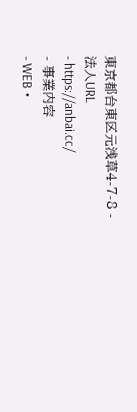東京都台東区元浅草4-7-8 - 法人URL
- https://anbai.cc/
- 事業内容
- WEB・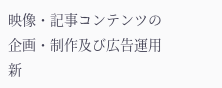映像・記事コンテンツの企画・制作及び広告運用
新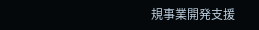規事業開発支援